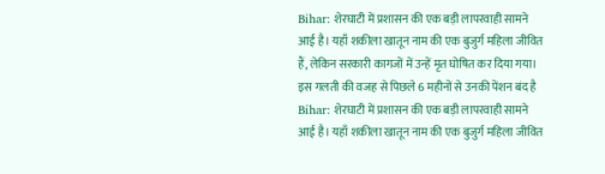Bihar: शेरघाटी में प्रशासन की एक बड़ी लापरवाही सामने आई है। यहाँ शकीला खातून नाम की एक बुजुर्ग महिला जीवित हैं, लेकिन सरकारी कागजों में उन्हें मृत घोषित कर दिया गया। इस गलती की वजह से पिछले 6 महीनों से उनकी पेंशन बंद है
Bihar: शेरघाटी में प्रशासन की एक बड़ी लापरवाही सामने आई है। यहाँ शकीला खातून नाम की एक बुजुर्ग महिला जीवित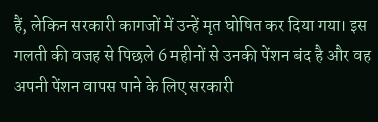हैं, लेकिन सरकारी कागजों में उन्हें मृत घोषित कर दिया गया। इस गलती की वजह से पिछले 6 महीनों से उनकी पेंशन बंद है और वह अपनी पेंशन वापस पाने के लिए सरकारी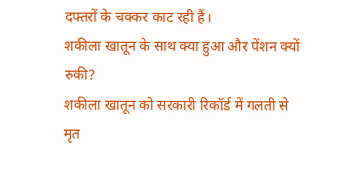दफ्तरों के चक्कर काट रही हैं।
शकीला खातून के साथ क्या हुआ और पेंशन क्यों रुकी?
शकीला खातून को सरकारी रिकॉर्ड में गलती से मृत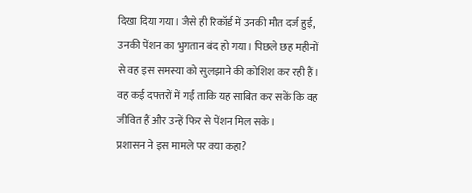दिखा दिया गया। जैसे ही रिकॉर्ड में उनकी मौत दर्ज हुई, उनकी पेंशन का भुगतान बंद हो गया। पिछले छह महीनों से वह इस समस्या को सुलझाने की कोशिश कर रही हैं। वह कई दफ्तरों में गईं ताकि यह साबित कर सकें कि वह जीवित हैं और उन्हें फिर से पेंशन मिल सके।
प्रशासन ने इस मामले पर क्या कहा?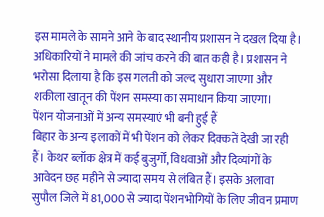इस मामले के सामने आने के बाद स्थानीय प्रशासन ने दखल दिया है। अधिकारियों ने मामले की जांच करने की बात कही है। प्रशासन ने भरोसा दिलाया है कि इस गलती को जल्द सुधारा जाएगा और शकीला खातून की पेंशन समस्या का समाधान किया जाएगा।
पेंशन योजनाओं में अन्य समस्याएं भी बनी हुई हैं
बिहार के अन्य इलाकों में भी पेंशन को लेकर दिक्कतें देखी जा रही हैं। केथर ब्लॉक क्षेत्र में कई बुजुर्गों, विधवाओं और दिव्यांगों के आवेदन छह महीने से ज्यादा समय से लंबित हैं। इसके अलावा सुपौल जिले में 81,000 से ज्यादा पेंशनभोगियों के लिए जीवन प्रमाण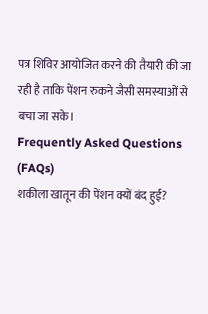पत्र शिविर आयोजित करने की तैयारी की जा रही है ताकि पेंशन रुकने जैसी समस्याओं से बचा जा सके।
Frequently Asked Questions (FAQs)
शकीला खातून की पेंशन क्यों बंद हुई?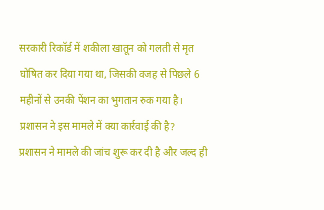सरकारी रिकॉर्ड में शकीला खातून को गलती से मृत घोषित कर दिया गया था, जिसकी वजह से पिछले 6 महीनों से उनकी पेंशन का भुगतान रुक गया है।
प्रशासन ने इस मामले में क्या कार्रवाई की है?
प्रशासन ने मामले की जांच शुरू कर दी है और जल्द ही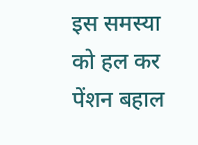इस समस्या को हल कर पेंशन बहाल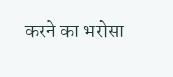करने का भरोसा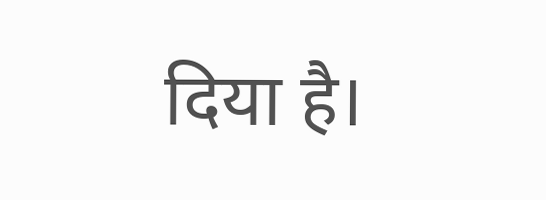दिया है।